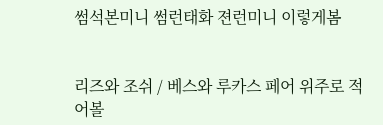썸석본미니 썸런태화 젼런미니 이렇게봄


리즈와 조쉬 / 베스와 루카스 페어 위주로 적어볼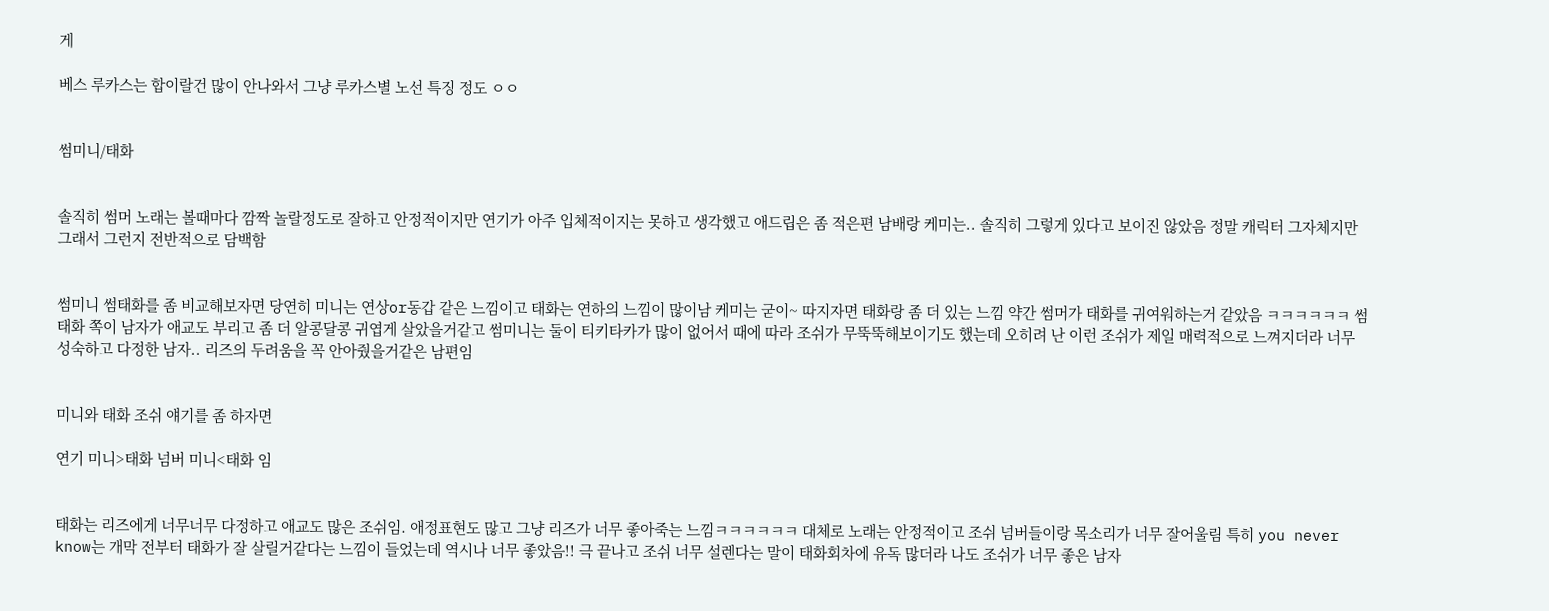게

베스 루카스는 합이랄건 많이 안나와서 그냥 루카스별 노선 특징 정도 ㅇㅇ


썸미니/태화


솔직히 썸머 노래는 볼때마다 깜짝 놀랄정도로 잘하고 안정적이지만 연기가 아주 입체적이지는 못하고 생각했고 애드립은 좀 적은편 남배랑 케미는.. 솔직히 그렇게 있다고 보이진 않았음 정말 캐릭터 그자체지만 그래서 그런지 전반적으로 담백함


썸미니 썸태화를 좀 비교해보자면 당연히 미니는 연상or동갑 같은 느낌이고 태화는 연하의 느낌이 많이남 케미는 굳이~ 따지자면 태화랑 좀 더 있는 느낌 약간 썸머가 태화를 귀여워하는거 같았음 ㅋㅋㅋㅋㅋㅋ 썸태화 쪽이 남자가 애교도 부리고 좀 더 알콩달콩 귀엽게 살았을거같고 썸미니는 둘이 티키타카가 많이 없어서 때에 따라 조쉬가 무뚝뚝해보이기도 했는데 오히려 난 이런 조쉬가 제일 매력적으로 느껴지더라 너무 성숙하고 다정한 남자.. 리즈의 두려움을 꼭 안아줬을거같은 남편임


미니와 태화 조쉬 얘기를 좀 하자면

연기 미니>태화 넘버 미니<태화 임


태화는 리즈에게 너무너무 다정하고 애교도 많은 조쉬임. 애정표현도 많고 그냥 리즈가 너무 좋아죽는 느낌ㅋㅋㅋㅋㅋㅋ 대체로 노래는 안정적이고 조쉬 넘버들이랑 목소리가 너무 잘어울림 특히 you never know는 개막 전부터 태화가 잘 살릴거같다는 느낌이 들었는데 역시나 너무 좋았음!! 극 끝나고 조쉬 너무 설렌다는 말이 태화회차에 유독 많더라 나도 조쉬가 너무 좋은 남자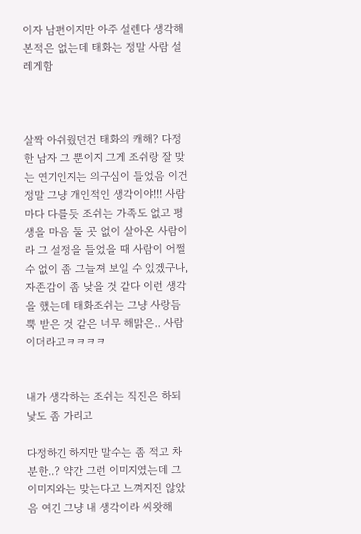이자 남편이지만 아주 설렌다 생각해본적은 없는데 태화는 정말 사람 설레게함



살짝 아쉬웠던건 태화의 캐해? 다정한 남자 그 뿐이지 그게 조쉬랑 잘 맞는 연기인지는 의구심이 들었음 이건 정말 그냥 개인적인 생각이야!!! 사람마다 다를듯 조쉬는 가족도 없고 평생을 마음 둘 곳 없이 살아온 사람이라 그 설정을 들었을 때 사람이 어쩔 수 없이 좀 그늘져 보일 수 있겠구나, 자존감이 좀 낮을 것 같다 이런 생각을 했는데 태화조쉬는 그냥 사랑듬뿍 받은 것 같은 너무 해맑은.. 사람이더라고ㅋㅋㅋㅋ


내가 생각하는 조쉬는 직진은 하되 낯도 좀 가리고

다정하긴 하지만 말수는 좀 적고 차분한..? 약간 그런 이미지였는데 그 이미지와는 맞는다고 느껴지진 않았음 여긴 그냥 내 생각이라 씨왓해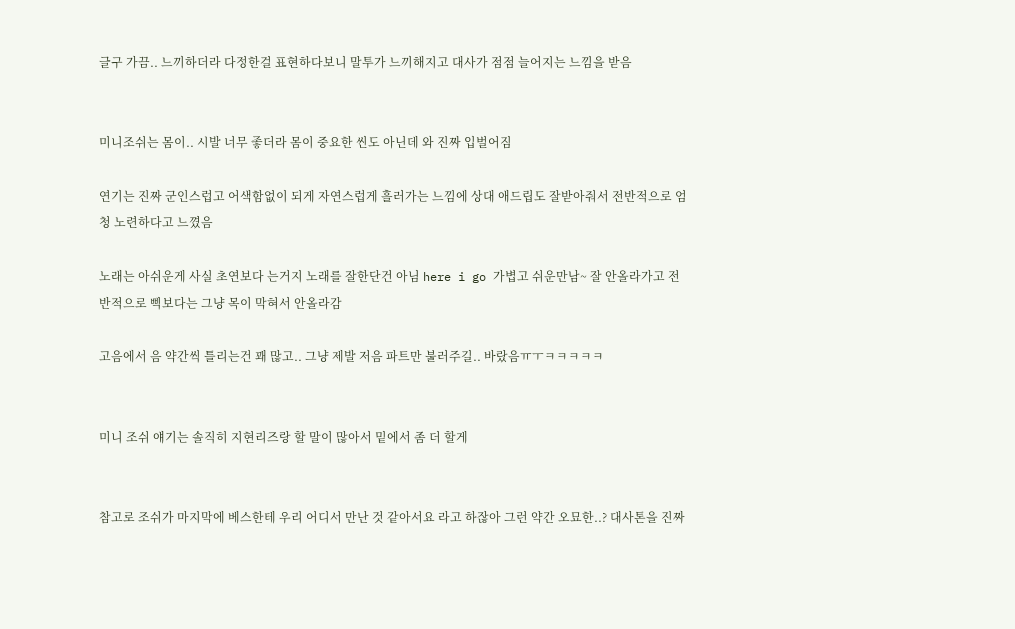글구 가끔.. 느끼하더라 다정한걸 표현하다보니 말투가 느끼해지고 대사가 점점 늘어지는 느낌을 받음


미니조쉬는 몸이.. 시발 너무 좋더라 몸이 중요한 씬도 아닌데 와 진짜 입벌어짐

연기는 진짜 군인스럽고 어색함없이 되게 자연스럽게 흘러가는 느낌에 상대 애드립도 잘받아줘서 전반적으로 엄청 노련하다고 느꼈음

노래는 아쉬운게 사실 초연보다 는거지 노래를 잘한단건 아님 here i go 가볍고 쉬운만남~ 잘 안올라가고 전반적으로 삑보다는 그냥 목이 막혀서 안올라감

고음에서 음 약간씩 틀리는건 꽤 많고.. 그냥 제발 저음 파트만 불러주길.. 바랐음ㅠㅜㅋㅋㅋㅋㅋ


미니 조쉬 얘기는 솔직히 지현리즈랑 할 말이 많아서 밑에서 좀 더 할게


참고로 조쉬가 마지막에 베스한테 우리 어디서 만난 것 같아서요 라고 하잖아 그런 약간 오묘한..? 대사톤을 진짜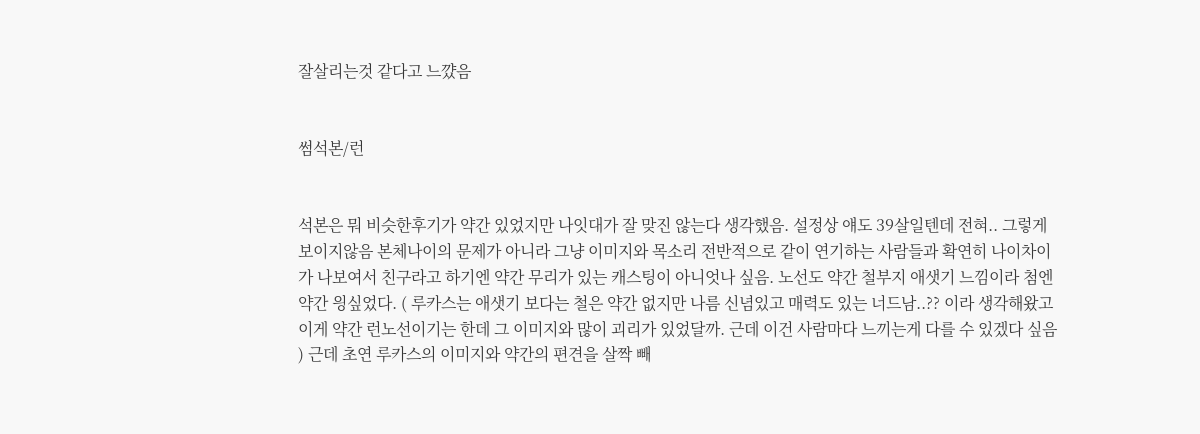잘살리는것 같다고 느꺘음


썸석본/런


석본은 뭐 비슷한후기가 약간 있었지만 나잇대가 잘 맞진 않는다 생각했음. 설정상 얘도 39살일텐데 전혀.. 그렇게 보이지않음 본체나이의 문제가 아니라 그냥 이미지와 목소리 전반적으로 같이 연기하는 사람들과 확연히 나이차이가 나보여서 친구라고 하기엔 약간 무리가 있는 캐스팅이 아니엇나 싶음. 노선도 약간 철부지 애샛기 느낌이라 첨엔 약간 읭싶었다. ( 루카스는 애샛기 보다는 철은 약간 없지만 나름 신념있고 매력도 있는 너드남..?? 이라 생각해왔고 이게 약간 런노선이기는 한데 그 이미지와 많이 괴리가 있었달까. 근데 이건 사람마다 느끼는게 다를 수 있겠다 싶음 ) 근데 초연 루카스의 이미지와 약간의 편견을 살짝 빼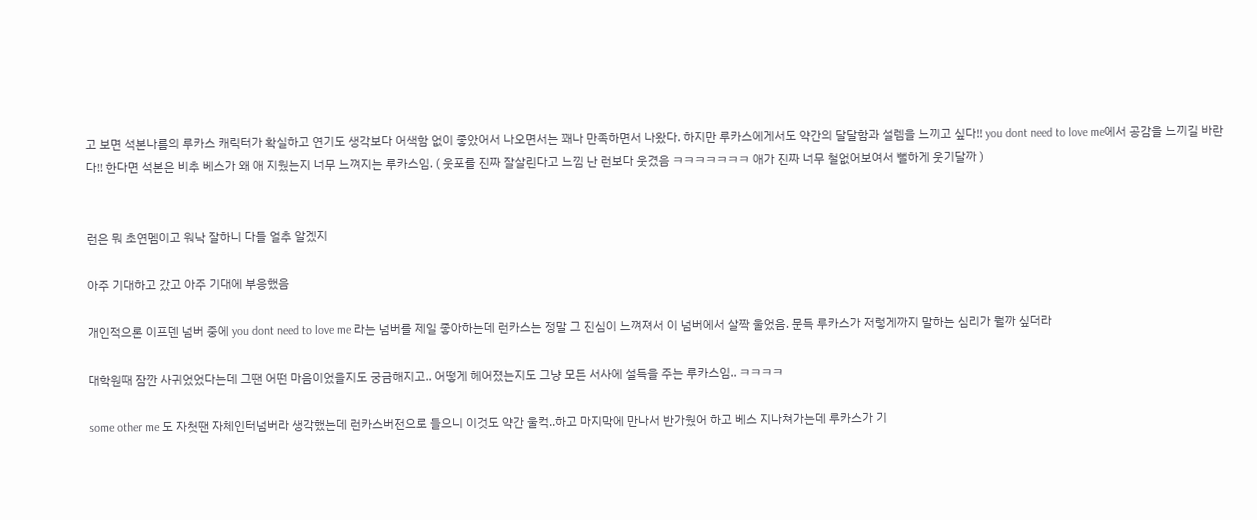고 보면 석본나름의 루카스 캐릭터가 확실하고 연기도 생각보다 어색함 없이 좋았어서 나오면서는 꽤나 만족하면서 나왔다. 하지만 루카스에게서도 약간의 달달함과 설렘을 느끼고 싶다!! you dont need to love me에서 공감을 느끼길 바란다!! 한다면 석본은 비추 베스가 왜 애 지웠는지 너무 느껴지는 루카스임. ( 웃포를 진짜 잘살린다고 느낌 난 런보다 웃겼음 ㅋㅋㅋㅋㅋㅋㅋ 애가 진짜 너무 철없어보여서 뻘하게 웃기달까 )


런은 뭐 초연멤이고 워낙 잘하니 다들 얼추 알겠지

아주 기대하고 갔고 아주 기대에 부응했음

개인적으론 이프덴 넘버 중에 you dont need to love me 라는 넘버를 제일 좋아하는데 런카스는 정말 그 진심이 느껴져서 이 넘버에서 살짝 울었음. 문득 루카스가 저렇게까지 말하는 심리가 뭘까 싶더라

대학원때 잠깐 사귀었었다는데 그땐 어떤 마음이었을지도 궁금해지고.. 어떻게 헤어졌는지도 그냥 모든 서사에 설득을 주는 루카스임.. ㅋㅋㅋㅋ

some other me 도 자첫땐 자체인터넘버라 생각했는데 런카스버전으로 들으니 이것도 약간 울컥..하고 마지막에 만나서 반가웠어 하고 베스 지나쳐가는데 루카스가 기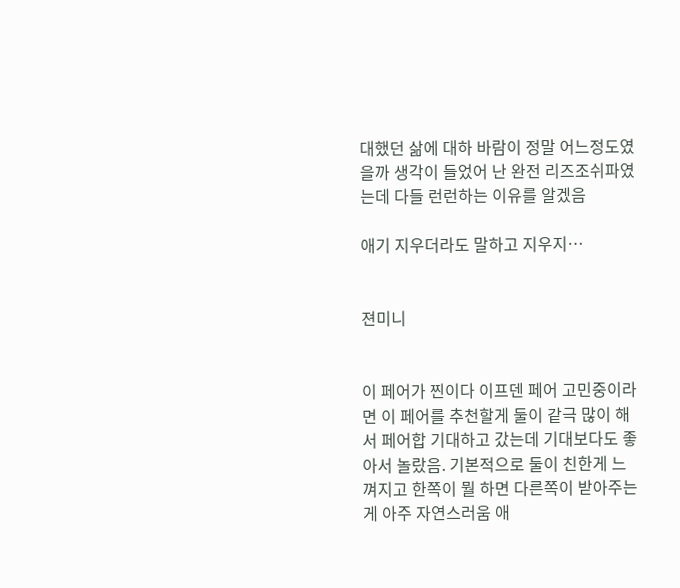대했던 삶에 대하 바람이 정말 어느정도였을까 생각이 들었어 난 완전 리즈조쉬파였는데 다들 런런하는 이유를 알겠음

애기 지우더라도 말하고 지우지…


젼미니


이 페어가 찐이다 이프덴 페어 고민중이라면 이 페어를 추천할게 둘이 같극 많이 해서 페어합 기대하고 갔는데 기대보다도 좋아서 놀랐음. 기본적으로 둘이 친한게 느껴지고 한쪽이 뭘 하면 다른쪽이 받아주는게 아주 자연스러움 애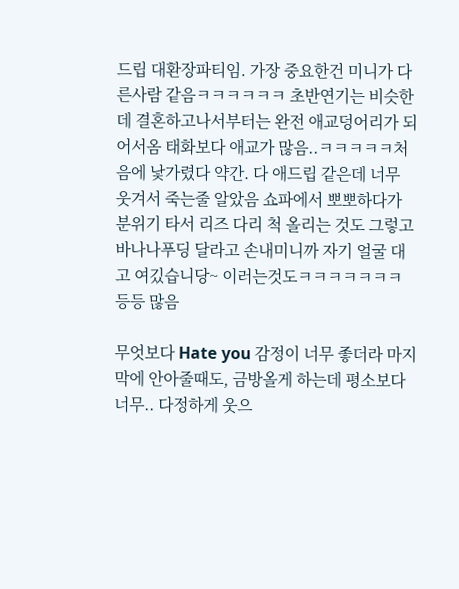드립 대환장파티임. 가장 중요한건 미니가 다른사람 같음ㅋㅋㅋㅋㅋㅋ 초반연기는 비슷한데 결혼하고나서부터는 완전 애교덩어리가 되어서옴 태화보다 애교가 많음..ㅋㅋㅋㅋㅋ처음에 낯가렸다 약간. 다 애드립 같은데 너무 웃겨서 죽는줄 알았음 쇼파에서 뽀뽀하다가 분위기 타서 리즈 다리 척 올리는 것도 그렇고 바나나푸딩 달라고 손내미니까 자기 얼굴 대고 여깄습니당~ 이러는것도ㅋㅋㅋㅋㅋㅋㅋ 등등 많음

무엇보다 Hate you 감정이 너무 좋더라 마지막에 안아줄때도, 금방올게 하는데 평소보다 너무.. 다정하게 웃으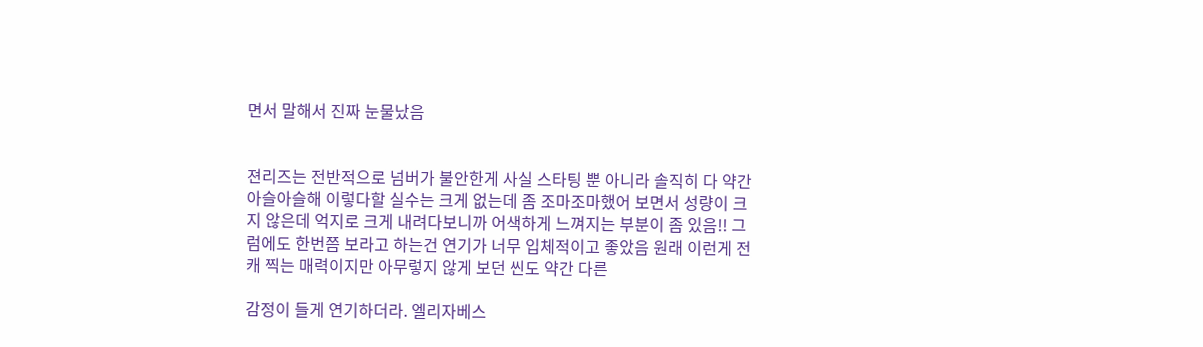면서 말해서 진짜 눈물났음


젼리즈는 전반적으로 넘버가 불안한게 사실 스타팅 뿐 아니라 솔직히 다 약간 아슬아슬해 이렇다할 실수는 크게 없는데 좀 조마조마했어 보면서 성량이 크지 않은데 억지로 크게 내려다보니까 어색하게 느껴지는 부분이 좀 있음!! 그럼에도 한번쯤 보라고 하는건 연기가 너무 입체적이고 좋았음 원래 이런게 전캐 찍는 매력이지만 아무렇지 않게 보던 씬도 약간 다른

감정이 들게 연기하더라. 엘리자베스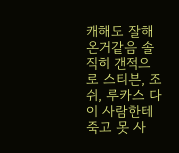캐해도 잘해온거같음 솔직히 갠적으로 스티븐, 조쉬, 루카스 다 이 사람한테 죽고 못 사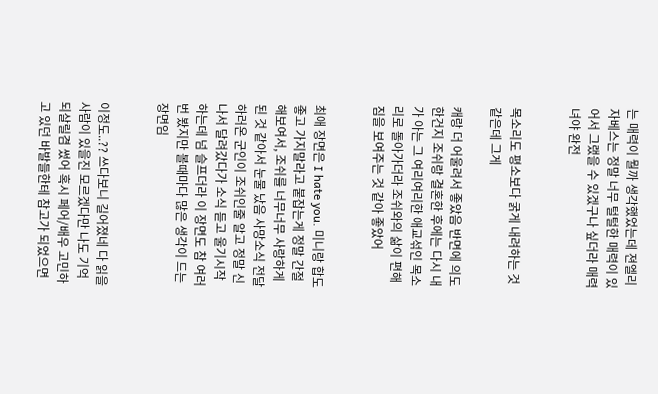는 매력이 뭘까 생각했었는데 젼엘리자베스는 정말 너무 털털한 매력이 있어서 그랬을 수 있겠구나 싶더라 매력녀야 완전


목소리도 평소보다 굵게 내려하는 것 같은데 그게

캐랑 더 어울려서 좋았음 반면에 의도한건지 조쉬랑 결혼한 후에는 다시 내가 아는 그 여리여리한 애교섞인 목소리로 돌아가더라 조쉬와의 삶이 편해짐을 보여주는 것 같아 좋았어


최애 장면은 I hate you. 미니랑 합도 좋고 가지말라고 붙잡는게 정말 간절해보여서, 조쉬를 너무너무 사랑하게 된 것 같아서 눈물 났음 사망소식 전달하러온 군인이 조쉬인줄 알고 정말 신나서 달려갔다가 소식 듣고 울기시작하는데 넘 슬프더라 이 장면도 참 여러번 봤지만 볼때마다 많은 생각이 드는 장면임


이정도..?? 쓰다보니 길어졌네 다 읽을 사람이 있을진 모르겠다만 나도 기억되살릴겸 썼어 혹시 페어/배우 고민하고 있던 바발들한테 참고가 되었으면